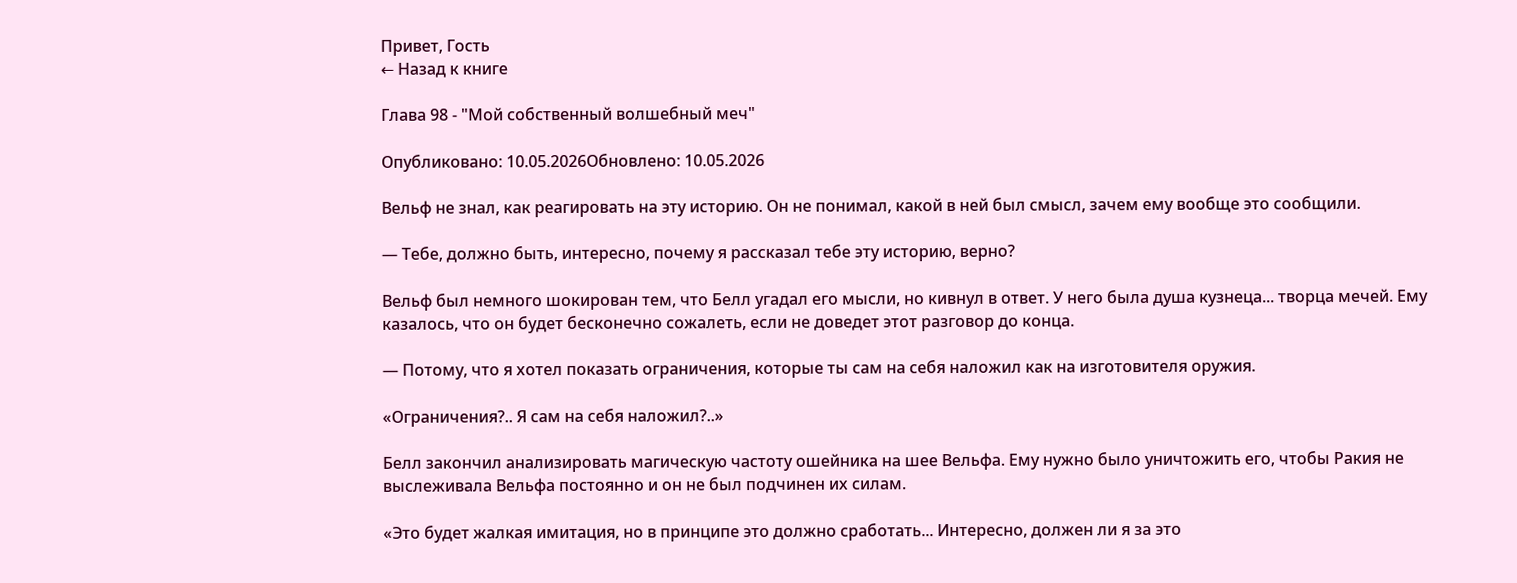Привет, Гость
← Назад к книге

Глава 98 - "Мой собственный волшебный меч"

Опубликовано: 10.05.2026Обновлено: 10.05.2026

Вельф не знал, как реагировать на эту историю. Он не понимал, какой в ней был смысл, зачем ему вообще это сообщили.

— Тебе, должно быть, интересно, почему я рассказал тебе эту историю, верно?

Вельф был немного шокирован тем, что Белл угадал его мысли, но кивнул в ответ. У него была душа кузнеца... творца мечей. Ему казалось, что он будет бесконечно сожалеть, если не доведет этот разговор до конца.

— Потому, что я хотел показать ограничения, которые ты сам на себя наложил как на изготовителя оружия.

«Ограничения?.. Я сам на себя наложил?..»

Белл закончил анализировать магическую частоту ошейника на шее Вельфа. Ему нужно было уничтожить его, чтобы Ракия не выслеживала Вельфа постоянно и он не был подчинен их силам.

«Это будет жалкая имитация, но в принципе это должно сработать... Интересно, должен ли я за это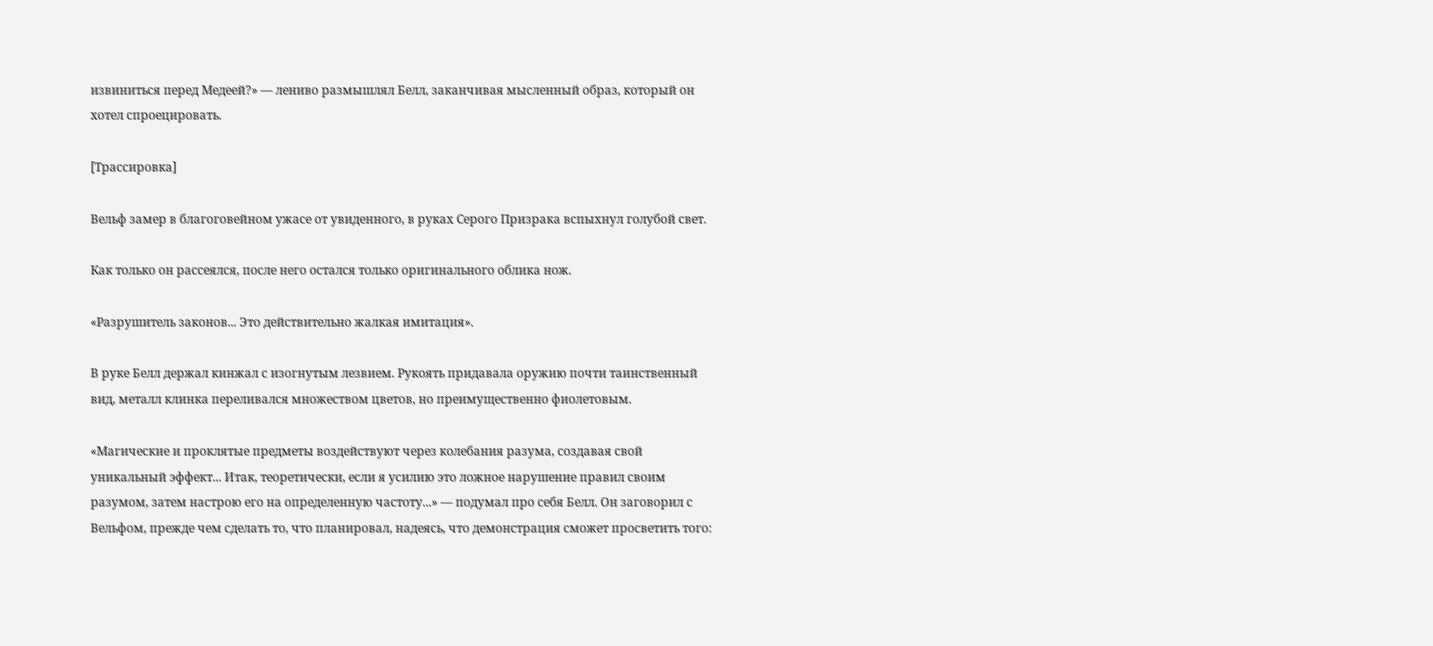извиниться перед Медеей?» — лениво размышлял Белл, заканчивая мысленный образ, который он хотел спроецировать.

[Трассировка]

Вельф замер в благоговейном ужасе от увиденного, в руках Серого Призрака вспыхнул голубой свет.

Как только он рассеялся, после него остался только оригинального облика нож.

«Разрушитель законов... Это действительно жалкая имитация».

В руке Белл держал кинжал с изогнутым лезвием. Рукоять придавала оружию почти таинственный вид, металл клинка переливался множеством цветов, но преимущественно фиолетовым.

«Магические и проклятые предметы воздействуют через колебания разума, создавая свой уникальный эффект... Итак, теоретически, если я усилию это ложное нарушение правил своим разумом, затем настрою его на определенную частоту...» — подумал про себя Белл. Он заговорил с Вельфом, прежде чем сделать то, что планировал, надеясь, что демонстрация сможет просветить того: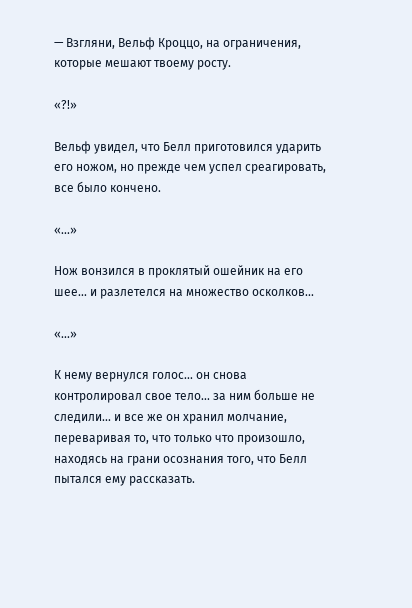— Взгляни, Вельф Кроццо, на ограничения, которые мешают твоему росту.

«?!»

Вельф увидел, что Белл приготовился ударить его ножом, но прежде чем успел среагировать, все было кончено.

«...»

Нож вонзился в проклятый ошейник на его шее... и разлетелся на множество осколков...

«...»

К нему вернулся голос... он снова контролировал свое тело... за ним больше не следили... и все же он хранил молчание, переваривая то, что только что произошло, находясь на грани осознания того, что Белл пытался ему рассказать.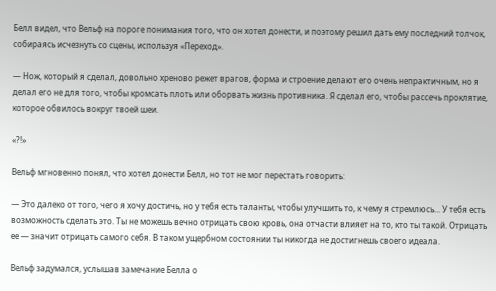Белл видел, что Вельф на пороге понимания того, что он хотел донести, и поэтому решил дать ему последний толчок, собираясь исчезнуть со сцены, используя «Переход».

— Нож, который я сделал, довольно хреново режет врагов, форма и строение делают его очень непрактичным, но я делал его не для того, чтобы кромсать плоть или оборвать жизнь противника. Я сделал его, чтобы рассечь проклятие, которое обвилось вокруг твоей шеи.

«?!»

Вельф мгновенно понял, что хотел донести Белл, но тот не мог перестать говорить:

— Это далеко от того, чего я хочу достичь, но у тебя есть таланты, чтобы улучшить то, к чему я стремлюсь... У тебя есть возможность сделать это. Ты не можешь вечно отрицать свою кровь, она отчасти влияет на то, кто ты такой. Отрицать ее — значит отрицать самого себя. В таком ущербном состоянии ты никогда не достигнешь своего идеала.

Вельф задумался, услышав замечание Белла о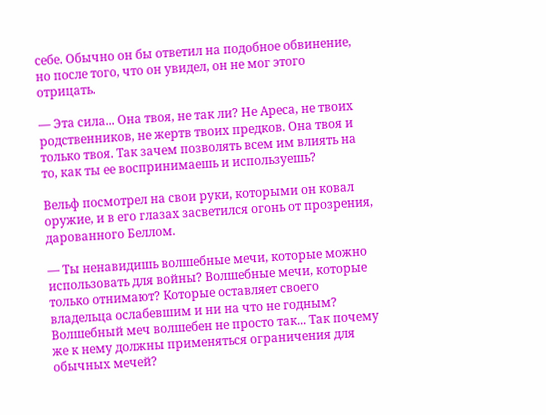себе. Обычно он бы ответил на подобное обвинение, но после того, что он увидел, он не мог этого отрицать.

— Эта сила... Она твоя, не так ли? Не Ареса, не твоих родственников, не жертв твоих предков. Она твоя и только твоя. Так зачем позволять всем им влиять на то, как ты ее воспринимаешь и используешь?

Вельф посмотрел на свои руки, которыми он ковал оружие, и в его глазах засветился огонь от прозрения, дарованного Беллом.

— Ты ненавидишь волшебные мечи, которые можно использовать для войны? Волшебные мечи, которые только отнимают? Которые оставляет своего владельца ослабевшим и ни на что не годным? Волшебный меч волшебен не просто так... Так почему же к нему должны применяться ограничения для обычных мечей?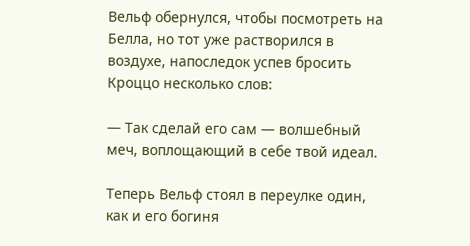Вельф обернулся, чтобы посмотреть на Белла, но тот уже растворился в воздухе, напоследок успев бросить Кроццо несколько слов:

— Так сделай его сам — волшебный меч, воплощающий в себе твой идеал.

Теперь Вельф стоял в переулке один, как и его богиня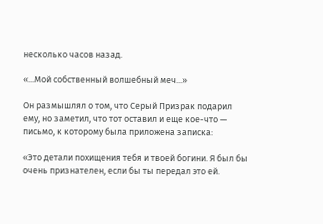несколько часов назад.

«...Мой собственный волшебный меч...»

Он размышлял о том, что Серый Призрак подарил ему, но заметил, что тот оставил и еще кое-что — письмо, к которому была приложена записка:

«Это детали похищения тебя и твоей богини. Я был бы очень признателен, если бы ты передал это ей.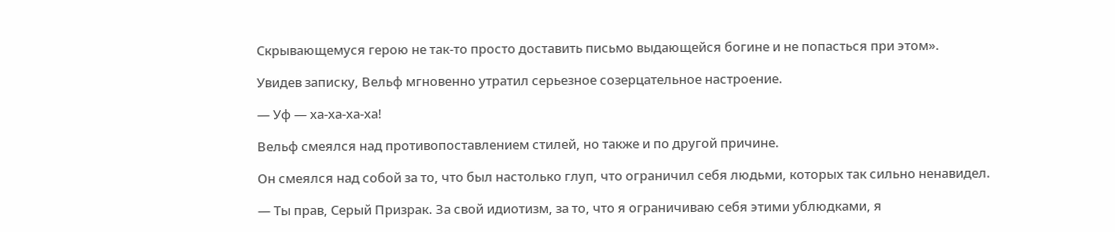Скрывающемуся герою не так-то просто доставить письмо выдающейся богине и не попасться при этом».

Увидев записку, Вельф мгновенно утратил серьезное созерцательное настроение.

— Уф — ха-ха-ха-ха!

Вельф смеялся над противопоставлением стилей, но также и по другой причине.

Он смеялся над собой за то, что был настолько глуп, что ограничил себя людьми, которых так сильно ненавидел.

— Ты прав, Серый Призрак. За свой идиотизм, за то, что я ограничиваю себя этими ублюдками, я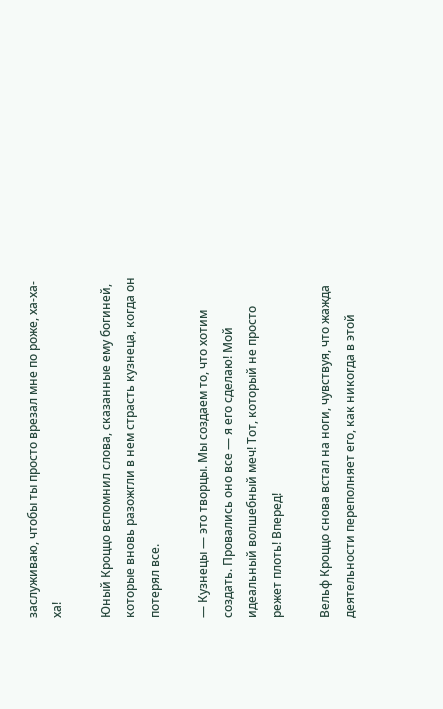заслуживаю, чтобы ты просто врезал мне по роже, ха-ха-ха!

Юный Кроццо вспомнил слова, сказанные ему богиней, которые вновь разожгли в нем страсть кузнеца, когда он потерял все.

— Кузнецы — это творцы. Мы создаем то, что хотим создать. Провались оно все — я его сделаю! Мой идеальный волшебный меч! Тот, который не просто режет плоть! Вперед!

Вельф Кроццо снова встал на ноги, чувствуя, что жажда деятельности переполняет его, как никогда в этой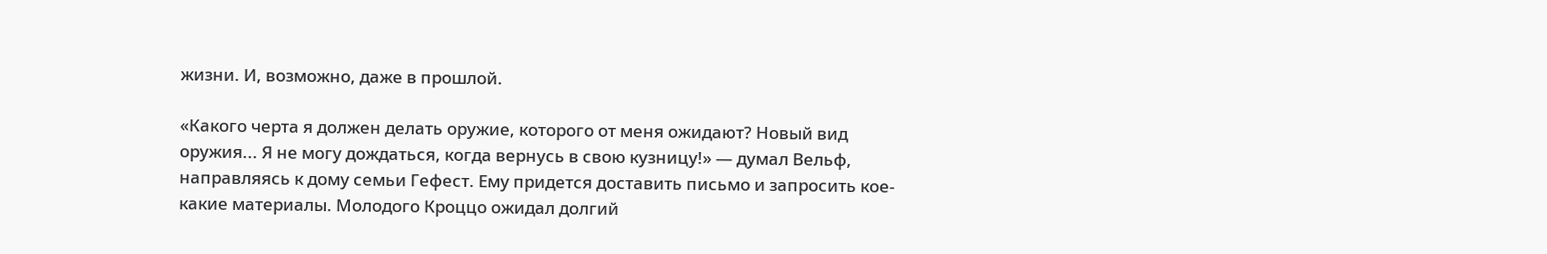жизни. И, возможно, даже в прошлой.

«Какого черта я должен делать оружие, которого от меня ожидают? Новый вид оружия... Я не могу дождаться, когда вернусь в свою кузницу!» — думал Вельф, направляясь к дому семьи Гефест. Ему придется доставить письмо и запросить кое-какие материалы. Молодого Кроццо ожидал долгий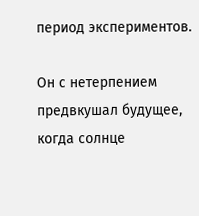период экспериментов.

Он с нетерпением предвкушал будущее, когда солнце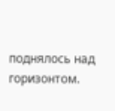поднялось над горизонтом.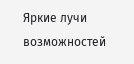Яркие лучи возможностей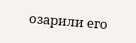озарили его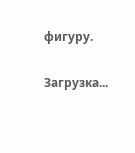фигуру.

Загрузка...